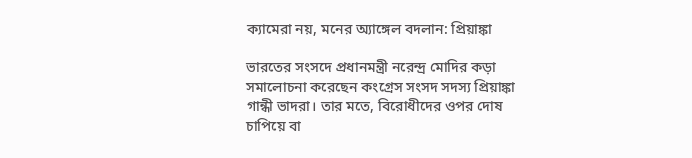ক্যামেরা নয়, মনের অ্যাঙ্গেল বদলান: প্রিয়াঙ্কা

ভারতের সংসদে প্রধানমন্ত্রী নরেন্দ্র মোদির কড়া সমালোচনা করেছেন কংগ্রেস সংসদ সদস্য প্রিয়াঙ্কা গান্ধী ভাদরা। তার মতে, বিরোধীদের ওপর দোষ চাপিয়ে বা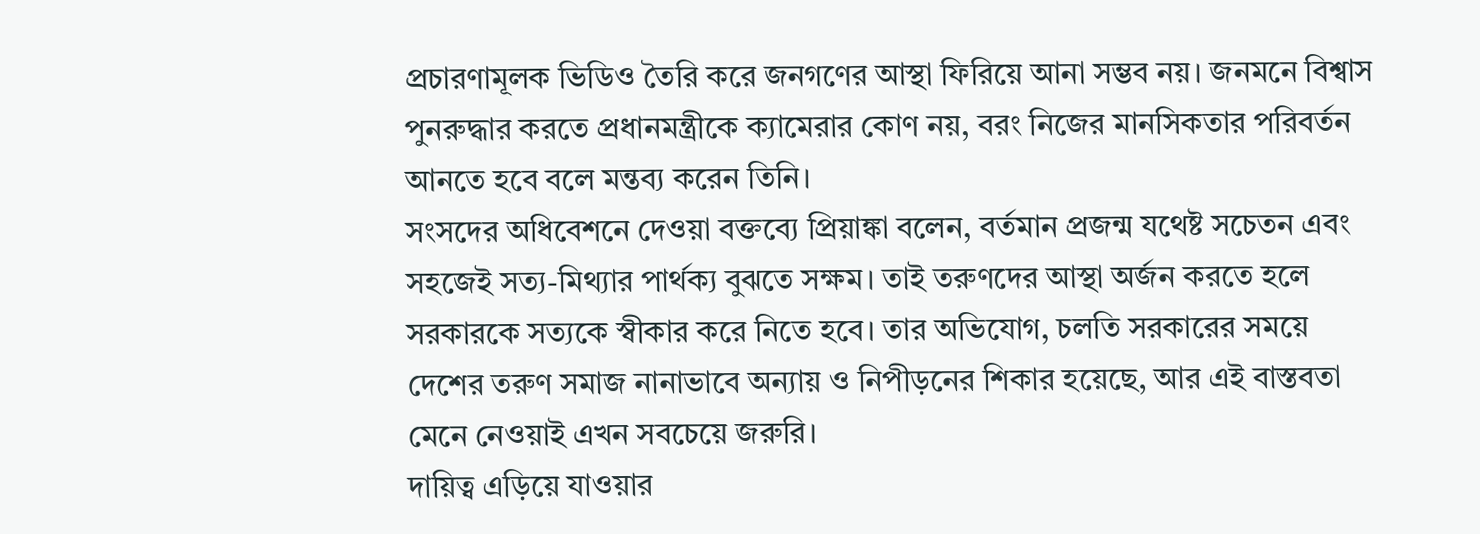প্রচারণামূলক ভিডিও তৈরি করে জনগণের আস্থা ফিরিয়ে আনা সম্ভব নয়। জনমনে বিশ্বাস পুনরুদ্ধার করতে প্রধানমন্ত্রীকে ক্যামেরার কোণ নয়, বরং নিজের মানসিকতার পরিবর্তন আনতে হবে বলে মন্তব্য করেন তিনি।
সংসদের অধিবেশনে দেওয়া বক্তব্যে প্রিয়াঙ্কা বলেন, বর্তমান প্রজন্ম যথেষ্ট সচেতন এবং সহজেই সত্য-মিথ্যার পার্থক্য বুঝতে সক্ষম। তাই তরুণদের আস্থা অর্জন করতে হলে সরকারকে সত্যকে স্বীকার করে নিতে হবে। তার অভিযোগ, চলতি সরকারের সময়ে দেশের তরুণ সমাজ নানাভাবে অন্যায় ও নিপীড়নের শিকার হয়েছে, আর এই বাস্তবতা মেনে নেওয়াই এখন সবচেয়ে জরুরি।
দায়িত্ব এড়িয়ে যাওয়ার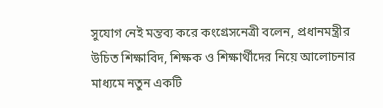সুযোগ নেই মন্তব্য করে কংগ্রেসনেত্রী বলেন, প্রধানমন্ত্রীর উচিত শিক্ষাবিদ, শিক্ষক ও শিক্ষার্থীদের নিয়ে আলোচনার মাধ্যমে নতুন একটি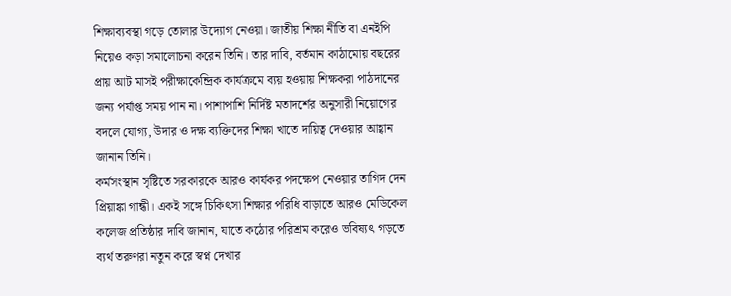শিক্ষাব্যবস্থা গড়ে তোলার উদ্যোগ নেওয়া। জাতীয় শিক্ষা নীতি বা এনইপি নিয়েও কড়া সমালোচনা করেন তিনি। তার দাবি, বর্তমান কাঠামোয় বছরের প্রায় আট মাসই পরীক্ষাকেন্দ্রিক কার্যক্রমে ব্যয় হওয়ায় শিক্ষকরা পাঠদানের জন্য পর্যাপ্ত সময় পান না। পাশাপাশি নির্দিষ্ট মতাদর্শের অনুসারী নিয়োগের বদলে যোগ্য, উদার ও দক্ষ ব্যক্তিদের শিক্ষা খাতে দায়িত্ব দেওয়ার আহ্বান জানান তিনি।
কর্মসংস্থান সৃষ্টিতে সরকারকে আরও কার্যকর পদক্ষেপ নেওয়ার তাগিদ দেন প্রিয়াঙ্কা গান্ধী। একই সঙ্গে চিকিৎসা শিক্ষার পরিধি বাড়াতে আরও মেডিকেল কলেজ প্রতিষ্ঠার দাবি জানান, যাতে কঠোর পরিশ্রম করেও ভবিষ্যৎ গড়তে ব্যর্থ তরুণরা নতুন করে স্বপ্ন দেখার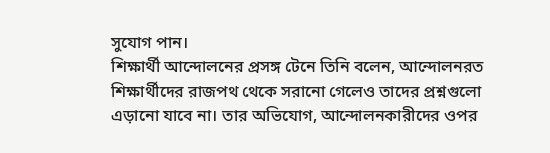সুযোগ পান।
শিক্ষার্থী আন্দোলনের প্রসঙ্গ টেনে তিনি বলেন, আন্দোলনরত শিক্ষার্থীদের রাজপথ থেকে সরানো গেলেও তাদের প্রশ্নগুলো এড়ানো যাবে না। তার অভিযোগ, আন্দোলনকারীদের ওপর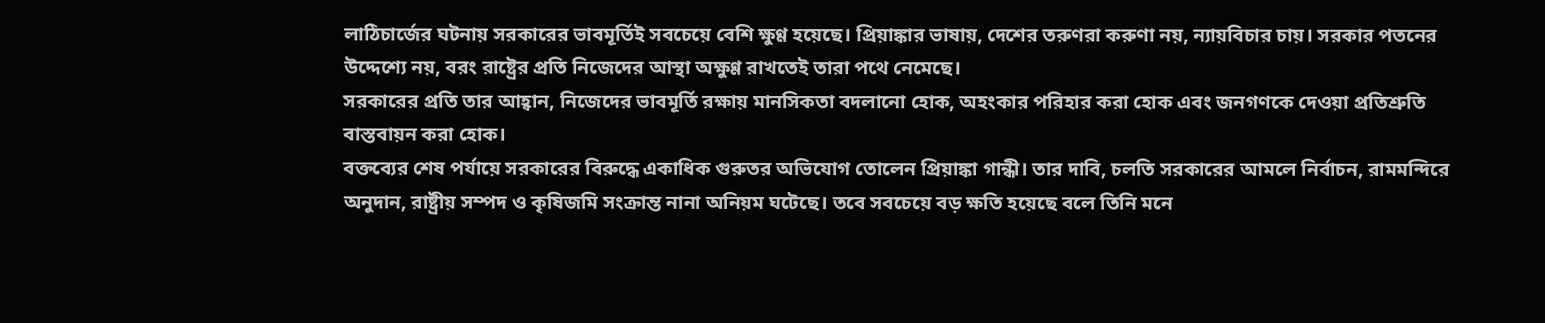লাঠিচার্জের ঘটনায় সরকারের ভাবমূর্তিই সবচেয়ে বেশি ক্ষুণ্ণ হয়েছে। প্রিয়াঙ্কার ভাষায়, দেশের তরুণরা করুণা নয়, ন্যায়বিচার চায়। সরকার পতনের উদ্দেশ্যে নয়, বরং রাষ্ট্রের প্রতি নিজেদের আস্থা অক্ষুণ্ণ রাখতেই তারা পথে নেমেছে।
সরকারের প্রতি তার আহ্বান, নিজেদের ভাবমূর্তি রক্ষায় মানসিকতা বদলানো হোক, অহংকার পরিহার করা হোক এবং জনগণকে দেওয়া প্রতিশ্রুতি বাস্তবায়ন করা হোক।
বক্তব্যের শেষ পর্যায়ে সরকারের বিরুদ্ধে একাধিক গুরুতর অভিযোগ তোলেন প্রিয়াঙ্কা গান্ধী। তার দাবি, চলতি সরকারের আমলে নির্বাচন, রামমন্দিরে অনুদান, রাষ্ট্রীয় সম্পদ ও কৃষিজমি সংক্রান্ত নানা অনিয়ম ঘটেছে। তবে সবচেয়ে বড় ক্ষতি হয়েছে বলে তিনি মনে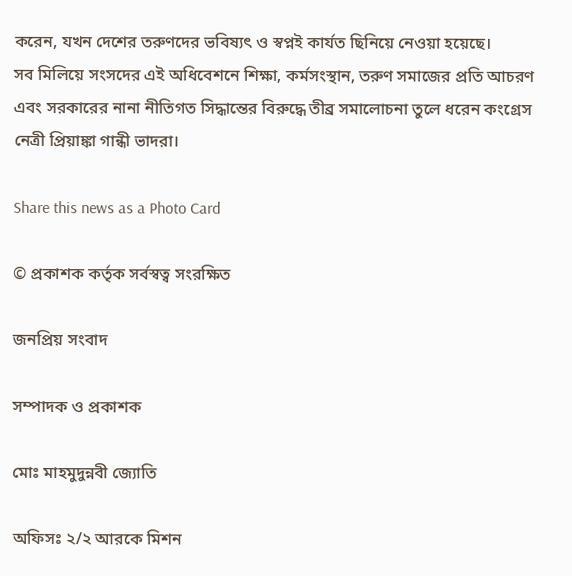করেন, যখন দেশের তরুণদের ভবিষ্যৎ ও স্বপ্নই কার্যত ছিনিয়ে নেওয়া হয়েছে।
সব মিলিয়ে সংসদের এই অধিবেশনে শিক্ষা, কর্মসংস্থান, তরুণ সমাজের প্রতি আচরণ এবং সরকারের নানা নীতিগত সিদ্ধান্তের বিরুদ্ধে তীব্র সমালোচনা তুলে ধরেন কংগ্রেস নেত্রী প্রিয়াঙ্কা গান্ধী ভাদরা।

Share this news as a Photo Card

© প্রকাশক কর্তৃক সর্বস্বত্ব সংরক্ষিত

জনপ্রিয় সংবাদ

সম্পাদক ও প্রকাশক

মোঃ মাহমুদুন্নবী জ্যোতি

অফিসঃ ২/২ আরকে মিশন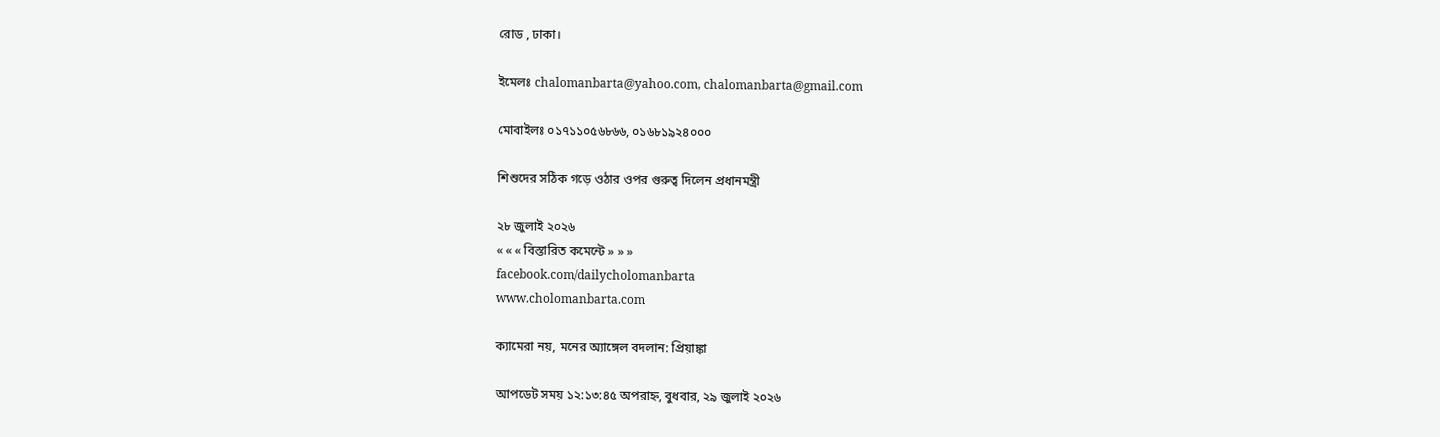রোড , ঢাকা।

ইমেলঃ chalomanbarta@yahoo.com, chalomanbarta@gmail.com

মোবাইলঃ ০১৭১১০৫৬৮৬৬, ০১৬৮১৯২৪০০০

শিশুদের সঠিক গড়ে ওঠার ওপর গুরুত্ব দিলেন প্রধানমন্ত্রী

২৮ জুলাই ২০২৬
« « « বিস্তারিত কমেন্টে » » »
facebook.com/dailycholomanbarta
www.cholomanbarta.com

ক্যামেরা নয়, মনের অ্যাঙ্গেল বদলান: প্রিয়াঙ্কা

আপডেট সময় ১২:১৩:৪৫ অপরাহ্ন, বুধবার, ২৯ জুলাই ২০২৬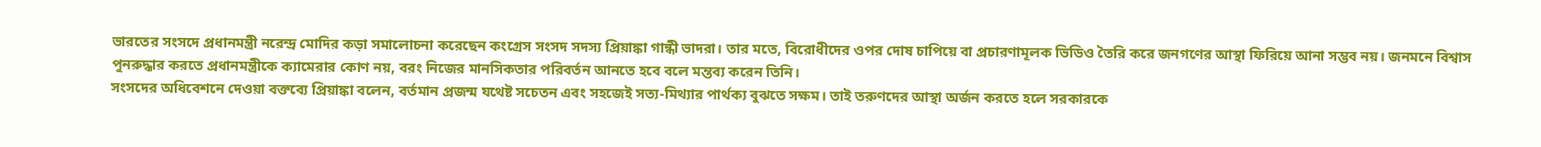ভারতের সংসদে প্রধানমন্ত্রী নরেন্দ্র মোদির কড়া সমালোচনা করেছেন কংগ্রেস সংসদ সদস্য প্রিয়াঙ্কা গান্ধী ভাদরা। তার মতে, বিরোধীদের ওপর দোষ চাপিয়ে বা প্রচারণামূলক ভিডিও তৈরি করে জনগণের আস্থা ফিরিয়ে আনা সম্ভব নয়। জনমনে বিশ্বাস পুনরুদ্ধার করতে প্রধানমন্ত্রীকে ক্যামেরার কোণ নয়, বরং নিজের মানসিকতার পরিবর্তন আনতে হবে বলে মন্তব্য করেন তিনি।
সংসদের অধিবেশনে দেওয়া বক্তব্যে প্রিয়াঙ্কা বলেন, বর্তমান প্রজন্ম যথেষ্ট সচেতন এবং সহজেই সত্য-মিথ্যার পার্থক্য বুঝতে সক্ষম। তাই তরুণদের আস্থা অর্জন করতে হলে সরকারকে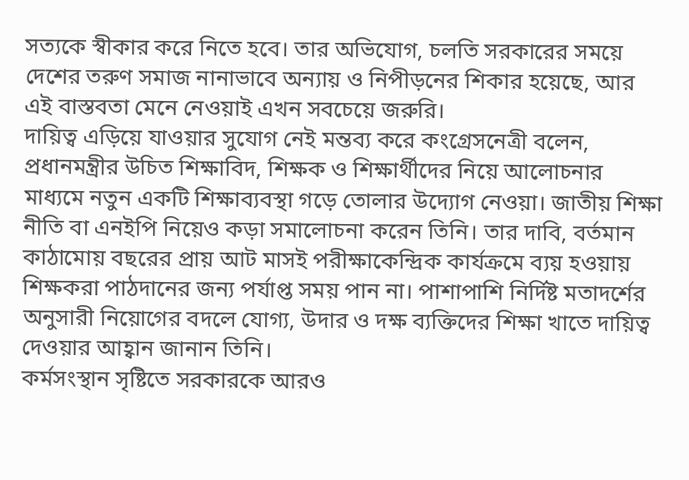সত্যকে স্বীকার করে নিতে হবে। তার অভিযোগ, চলতি সরকারের সময়ে দেশের তরুণ সমাজ নানাভাবে অন্যায় ও নিপীড়নের শিকার হয়েছে, আর এই বাস্তবতা মেনে নেওয়াই এখন সবচেয়ে জরুরি।
দায়িত্ব এড়িয়ে যাওয়ার সুযোগ নেই মন্তব্য করে কংগ্রেসনেত্রী বলেন, প্রধানমন্ত্রীর উচিত শিক্ষাবিদ, শিক্ষক ও শিক্ষার্থীদের নিয়ে আলোচনার মাধ্যমে নতুন একটি শিক্ষাব্যবস্থা গড়ে তোলার উদ্যোগ নেওয়া। জাতীয় শিক্ষা নীতি বা এনইপি নিয়েও কড়া সমালোচনা করেন তিনি। তার দাবি, বর্তমান কাঠামোয় বছরের প্রায় আট মাসই পরীক্ষাকেন্দ্রিক কার্যক্রমে ব্যয় হওয়ায় শিক্ষকরা পাঠদানের জন্য পর্যাপ্ত সময় পান না। পাশাপাশি নির্দিষ্ট মতাদর্শের অনুসারী নিয়োগের বদলে যোগ্য, উদার ও দক্ষ ব্যক্তিদের শিক্ষা খাতে দায়িত্ব দেওয়ার আহ্বান জানান তিনি।
কর্মসংস্থান সৃষ্টিতে সরকারকে আরও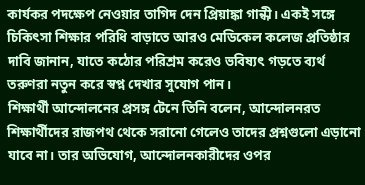কার্যকর পদক্ষেপ নেওয়ার তাগিদ দেন প্রিয়াঙ্কা গান্ধী। একই সঙ্গে চিকিৎসা শিক্ষার পরিধি বাড়াতে আরও মেডিকেল কলেজ প্রতিষ্ঠার দাবি জানান, যাতে কঠোর পরিশ্রম করেও ভবিষ্যৎ গড়তে ব্যর্থ তরুণরা নতুন করে স্বপ্ন দেখার সুযোগ পান।
শিক্ষার্থী আন্দোলনের প্রসঙ্গ টেনে তিনি বলেন, আন্দোলনরত শিক্ষার্থীদের রাজপথ থেকে সরানো গেলেও তাদের প্রশ্নগুলো এড়ানো যাবে না। তার অভিযোগ, আন্দোলনকারীদের ওপর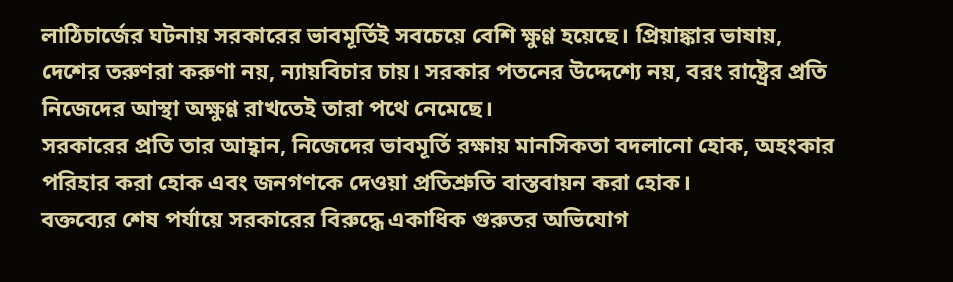লাঠিচার্জের ঘটনায় সরকারের ভাবমূর্তিই সবচেয়ে বেশি ক্ষুণ্ণ হয়েছে। প্রিয়াঙ্কার ভাষায়, দেশের তরুণরা করুণা নয়, ন্যায়বিচার চায়। সরকার পতনের উদ্দেশ্যে নয়, বরং রাষ্ট্রের প্রতি নিজেদের আস্থা অক্ষুণ্ণ রাখতেই তারা পথে নেমেছে।
সরকারের প্রতি তার আহ্বান, নিজেদের ভাবমূর্তি রক্ষায় মানসিকতা বদলানো হোক, অহংকার পরিহার করা হোক এবং জনগণকে দেওয়া প্রতিশ্রুতি বাস্তবায়ন করা হোক।
বক্তব্যের শেষ পর্যায়ে সরকারের বিরুদ্ধে একাধিক গুরুতর অভিযোগ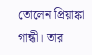তোলেন প্রিয়াঙ্কা গান্ধী। তার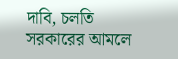দাবি, চলতি সরকারের আমলে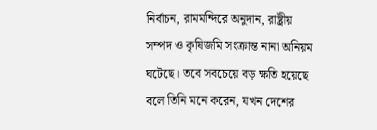নির্বাচন, রামমন্দিরে অনুদান, রাষ্ট্রীয় সম্পদ ও কৃষিজমি সংক্রান্ত নানা অনিয়ম ঘটেছে। তবে সবচেয়ে বড় ক্ষতি হয়েছে বলে তিনি মনে করেন, যখন দেশের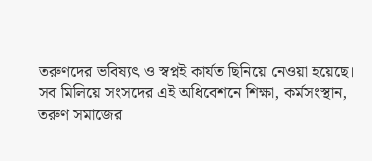তরুণদের ভবিষ্যৎ ও স্বপ্নই কার্যত ছিনিয়ে নেওয়া হয়েছে।
সব মিলিয়ে সংসদের এই অধিবেশনে শিক্ষা, কর্মসংস্থান, তরুণ সমাজের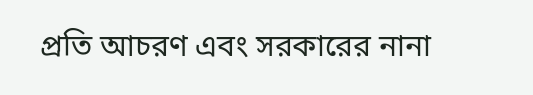প্রতি আচরণ এবং সরকারের নানা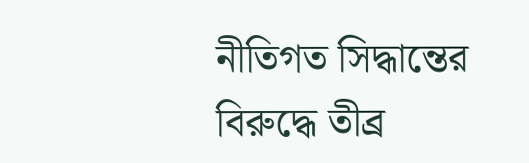নীতিগত সিদ্ধান্তের বিরুদ্ধে তীব্র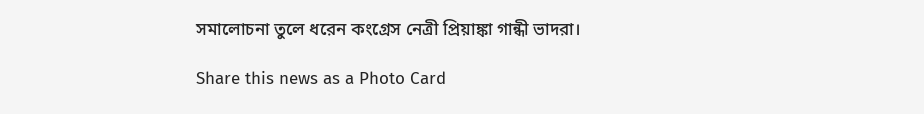সমালোচনা তুলে ধরেন কংগ্রেস নেত্রী প্রিয়াঙ্কা গান্ধী ভাদরা।

Share this news as a Photo Card